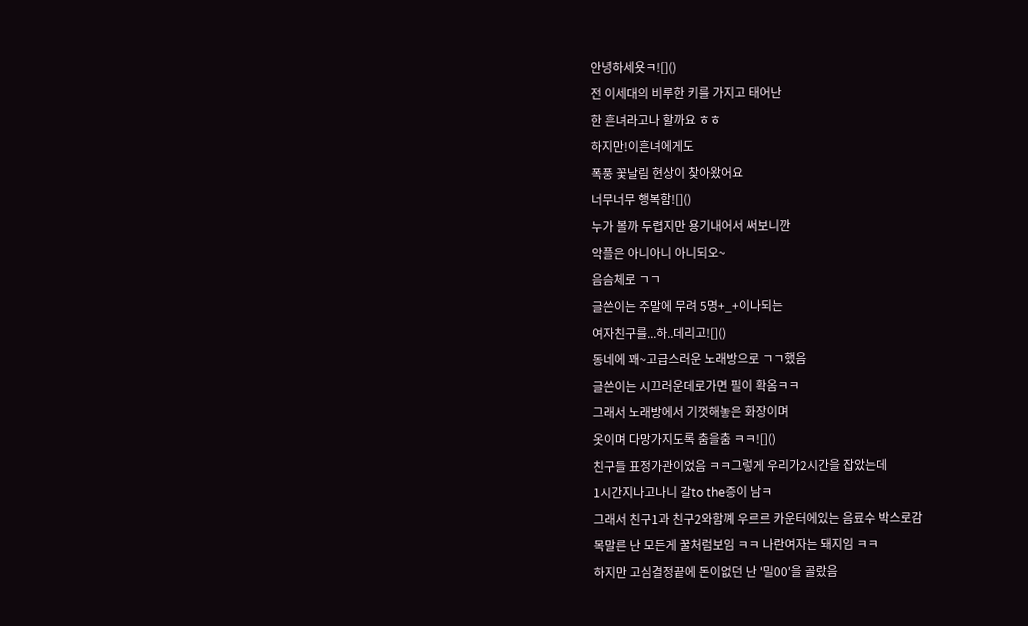안녕하세욧ㅋ![]()
전 이세대의 비루한 키를 가지고 태어난
한 흔녀라고나 할까요 ㅎㅎ
하지만!이흔녀에게도
폭풍 꽃날림 현상이 찾아왔어요
너무너무 행복함![]()
누가 볼까 두렵지만 용기내어서 써보니깐
악플은 아니아니 아니되오~
음슴체로 ㄱㄱ
글쓴이는 주말에 무려 5명+_+이나되는
여자친구를...하..데리고![]()
동네에 꽤~고급스러운 노래방으로 ㄱㄱ했음
글쓴이는 시끄러운데로가면 필이 확옴ㅋㅋ
그래서 노래방에서 기껏해놓은 화장이며
옷이며 다망가지도록 춤을춤 ㅋㅋ![]()
친구들 표정가관이었음 ㅋㅋ그렇게 우리가2시간을 잡았는데
1시간지나고나니 갈to the증이 남ㅋ
그래서 친구1과 친구2와함꼐 우르르 카운터에있는 음료수 박스로감
목말른 난 모든게 꿀처럼보임 ㅋㅋ 나란여자는 돼지임 ㅋㅋ
하지만 고심결정끝에 돈이없던 난 '밀00'을 골랐음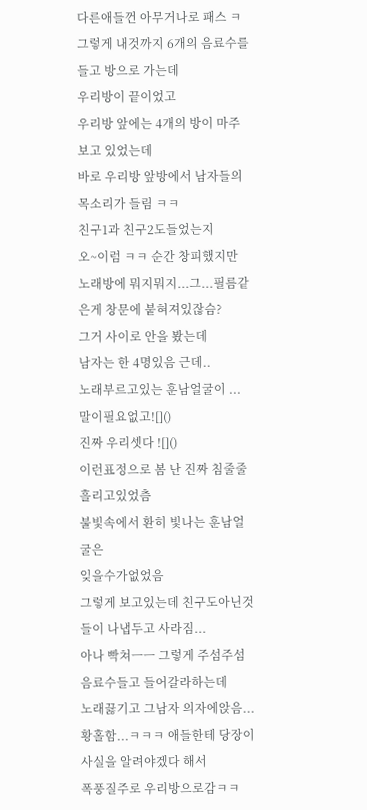다른애들껀 아무거나로 패스 ㅋ
그렇게 내것까지 6개의 음료수를 들고 방으로 가는데
우리방이 끝이었고
우리방 앞에는 4개의 방이 마주보고 있었는데
바로 우리방 앞방에서 남자들의 목소리가 들림 ㅋㅋ
친구1과 친구2도들었는지
오~이럼 ㅋㅋ 순간 창피했지만
노래방에 뭐지뭐지...그...필름같은게 창문에 붙혀져있잖슴?
그거 사이로 안을 봤는데
남자는 한 4명있음 근데..
노래부르고있는 훈남얼굴이 ...
말이필요없고![]()
진짜 우리셋다 ![]()
이런표정으로 봄 난 진짜 침줄줄흘리고있었츰
불빛속에서 환히 빛나는 훈남얼굴은
잊을수가없었음
그렇게 보고있는데 친구도아닌것들이 나냅두고 사라짐...
아나 빡쳐ㅡㅡ 그렇게 주섬주섬 음료수들고 들어갈라하는데
노래끓기고 그남자 의자에앉음...
황홀함...ㅋㅋㅋ 애들한테 당장이사실을 알려야겠다 해서
폭풍질주로 우리방으로감ㅋㅋ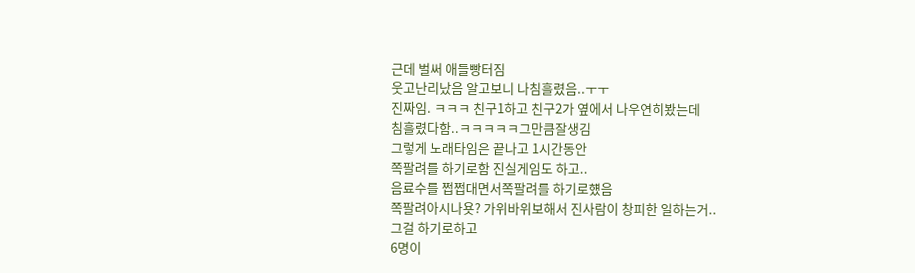근데 벌써 애들빵터짐
웃고난리났음 알고보니 나침흘렸음..ㅜㅜ
진짜임. ㅋㅋㅋ 친구1하고 친구2가 옆에서 나우연히봤는데
침흘렸다함..ㅋㅋㅋㅋㅋ그만큼잘생김
그렇게 노래타임은 끝나고 1시간동안
쪽팔려를 하기로함 진실게임도 하고..
음료수를 쩝쩝대면서쪽팔려를 하기로헀음
쪽팔려아시나욧? 가위바위보해서 진사람이 창피한 일하는거..
그걸 하기로하고
6명이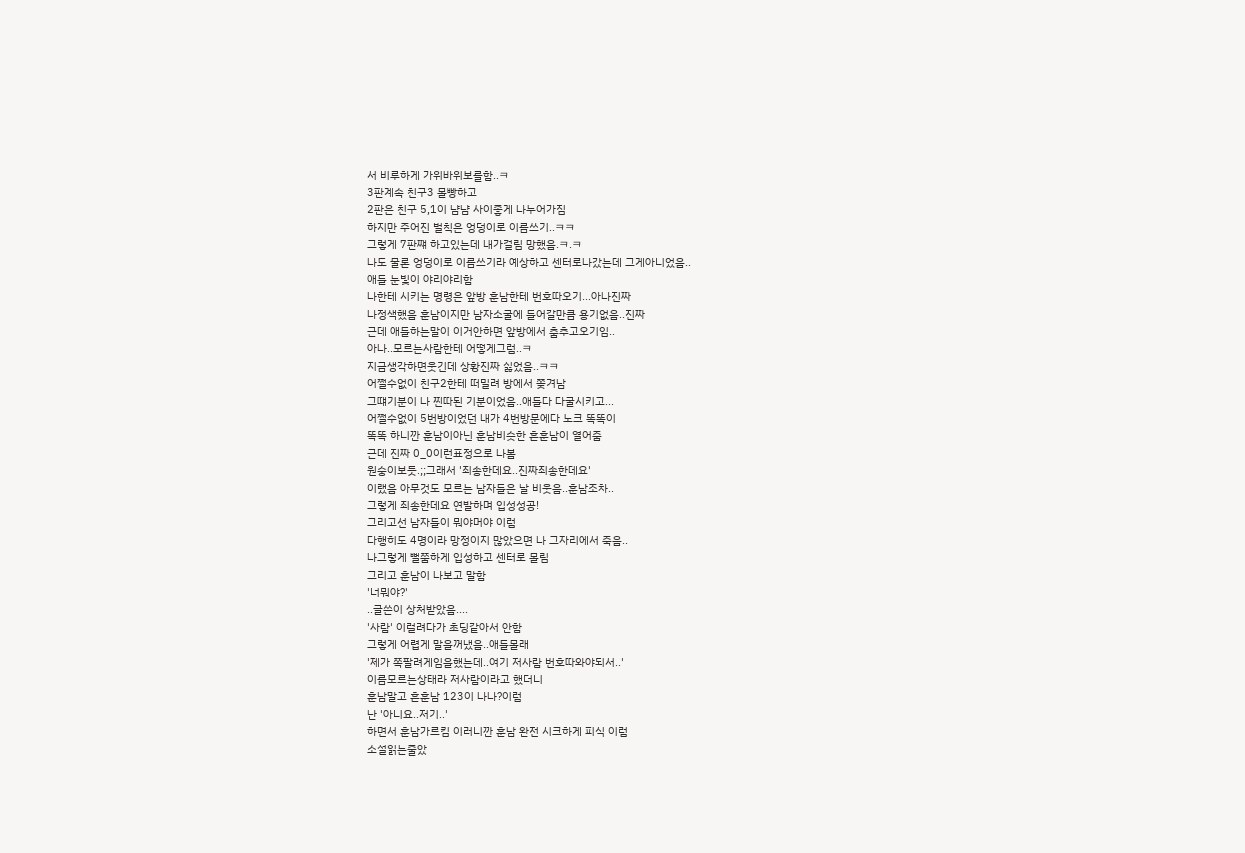서 비루하게 가위바위보를함..ㅋ
3판계속 친구3 몰빵하고
2판은 친구 5,1이 냠냠 사이좋게 나누어가짐
하지만 주어진 벌칙은 엉덩이로 이름쓰기..ㅋㅋ
그렇게 7판쨰 하고있는데 내가걸림 망했음.ㅋ.ㅋ
나도 물론 엉덩이로 이름쓰기라 예상하고 센터로나갔는데 그게아니었음..
애들 눈빛이 야리야리함
나한테 시키는 명령은 앞방 훈남한테 번호따오기...아나진짜
나정색했음 훈남이지만 남자소굴에 들어갈만큼 용기없음..진짜
근데 애들하는말이 이거안하면 앞방에서 춤추고오기임..
아나..모르는사람한테 어떻게그럼..ㅋ
지금생각하면웃긴데 상황진짜 싫었음..ㅋㅋ
어쩔수없이 친구2한테 떠밀려 방에서 쫒겨남
그떄기분이 나 찐따된 기분이었음..애들다 다굴시키고...
어쩔수없이 5번방이었던 내가 4번방문에다 노크 똑똑이
똑똑 하니깐 훈남이아닌 훈남비슷한 흔훈남이 열어줌
근데 진짜 0_0이런표정으로 나봄
원숭이보듯.;;그래서 '죄송한데요..진짜죄송한데요'
이랬음 아무것도 모르는 남자들은 날 비웃음..훈남조차..
그렇게 죄송한데요 연발하며 입성성공!
그리고선 남자들이 뭐야머야 이럼
다행히도 4명이라 망정이지 많았으면 나 그자리에서 죽음..
나그렇게 뻘쭘하게 입성하고 센터로 몰림
그리고 훈남이 나보고 말함
'너뭐야?'
..글쓴이 상처받았음....
'사람' 이럴려다가 초딩같아서 안함
그렇게 어렵게 말을꺼냈음..애들몰래
'제가 쪽팔려게임을했는데..여기 저사람 번호따와야되서..'
이름모르는상태라 저사람이라고 했더니
훈남말고 흔훈남 123이 나나?이럼
난 '아니요..저기..'
하면서 훈남가르킴 이러니깐 훈남 완전 시크하게 피식 이럼
소설읽는줄았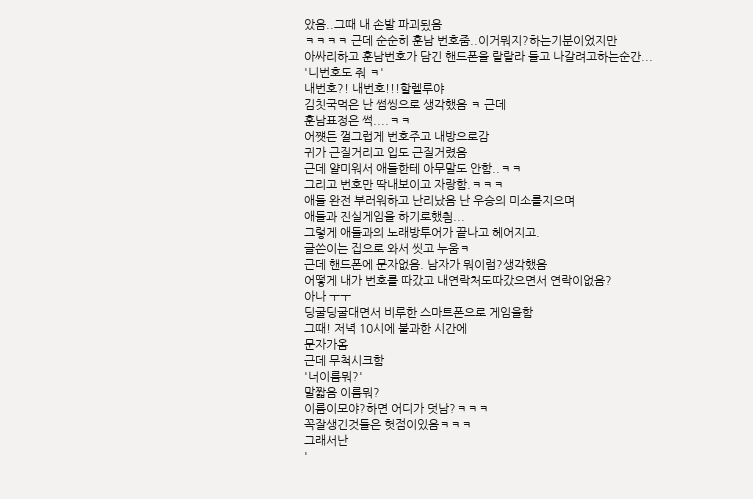았음..그때 내 손발 파괴됬음
ㅋㅋㅋㅋ 근데 순순히 훈남 번호줌..이거뭐지?하는기분이었지만
아싸리하고 훈남번호가 담긴 핸드폰을 랄랄라 들고 나갈려고하는순간...
'니번호도 줘 ㅋ'
내번호?! 내번호!!!할렐루야
김칫국먹은 난 썸씽으로 생각했음 ㅋ 근데
훈남표정은 썩....ㅋㅋ
어쩃든 껄그럽게 번호주고 내방으로감
귀가 근질거리고 입도 근질거렸음
근데 얄미워서 애들한테 아무말도 안함..ㅋㅋ
그리고 번호만 딱내보이고 자랑함.ㅋㅋㅋ
애들 완전 부러워하고 난리났음 난 우승의 미소를지으며
애들과 진실게임을 하기로했칌...
그렇게 애들과의 노래방투어가 끝나고 헤어지고.
글쓴이는 집으로 와서 씻고 누움ㅋ
근데 핸드폰에 문자없음. 남자가 뭐이럼?생각했음
어떻게 내가 번호를 따갔고 내연락처도따갔으면서 연락이없음?
아나 ㅜㅜ
딩굴딩굴대면서 비루한 스마트폰으로 게임을함
그때! 저녁 10시에 불과한 시간에
문자가옴
근데 무척시크함
'너이름뭐?'
말짧음 이름뭐?
이름이모야?하면 어디가 덧남?ㅋㅋㅋ
꼭잘생긴것들은 헛점이있음ㅋㅋㅋ
그래서난
'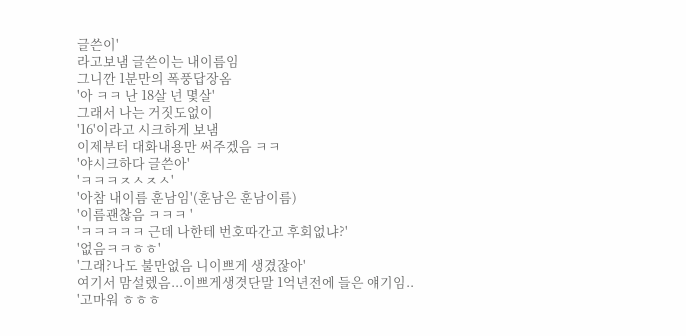글쓴이'
라고보냄 글쓴이는 내이름임
그니깐 1분만의 폭풍답장옴
'아 ㅋㅋ 난 18살 넌 몇살'
그래서 나는 거짓도없이
'16'이라고 시크하게 보냄
이제부터 대화내용만 써주겠음 ㅋㅋ
'야시크하다 글쓴아'
'ㅋㅋㅋㅈㅅㅈㅅ'
'아참 내이름 훈남임'(훈남은 훈남이름)
'이름괜찮음 ㅋㅋㅋ '
'ㅋㅋㅋㅋㅋ 근데 나한테 번호따간고 후회없냐?'
'없음ㅋㅋㅎㅎ'
'그래?나도 불만없음 니이쁘게 생겼잖아'
여기서 맘설렜음...이쁘게생겻단말 1억년전에 들은 얘기임..
'고마워 ㅎㅎㅎ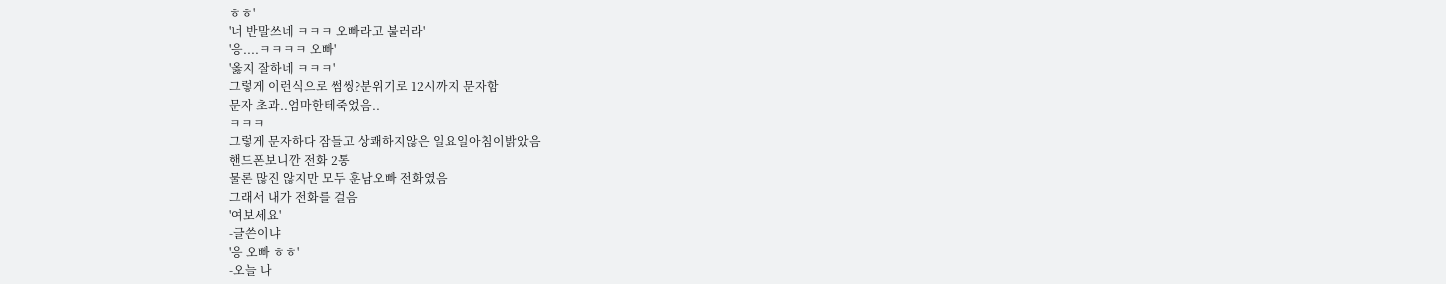ㅎㅎ'
'너 반말쓰네 ㅋㅋㅋ 오빠라고 불러라'
'응....ㅋㅋㅋㅋ 오빠'
'옳지 잘하네 ㅋㅋㅋ'
그렇게 이런식으로 썸씽?분위기로 12시까지 문자함
문자 초과..엄마한테죽었음..
ㅋㅋㅋ
그렇게 문자하다 잠들고 상쾌하지않은 일요일아침이밝았음
핸드폰보니깐 전화 2통
물론 많진 않지만 모두 훈남오빠 전화였음
그래서 내가 전화를 걸음
'여보세요'
-글쓴이냐
'응 오빠 ㅎㅎ'
-오늘 나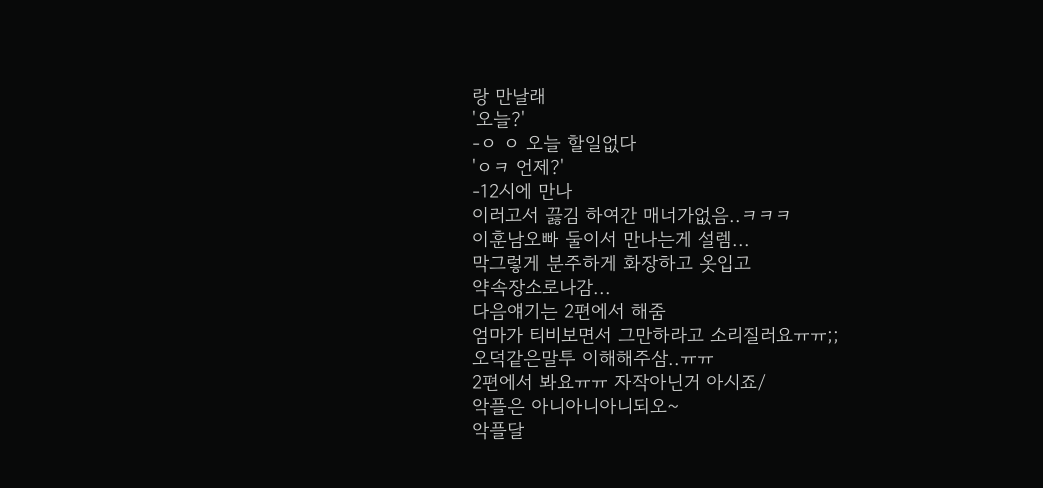랑 만날래
'오늘?'
-ㅇ ㅇ 오늘 할일없다
'ㅇㅋ 언제?'
-12시에 만나
이러고서 끓김 하여간 매너가없음..ㅋㅋㅋ
이훈남오빠 둘이서 만나는게 설렘...
막그렇게 분주하게 화장하고 옷입고
약속장소로나감...
다음얘기는 2편에서 해줌
엄마가 티비보면서 그만하라고 소리질러요ㅠㅠ;;
오덕같은말투 이해해주삼..ㅠㅠ
2편에서 봐요ㅠㅠ 자작아닌거 아시죠/
악플은 아니아니아니되오~
악플달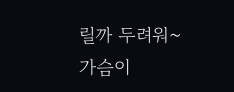릴까 두려워~
가슴이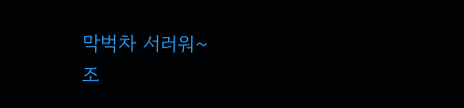막벅차 서러워~
조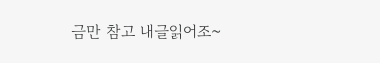금만 참고 내글읽어조~